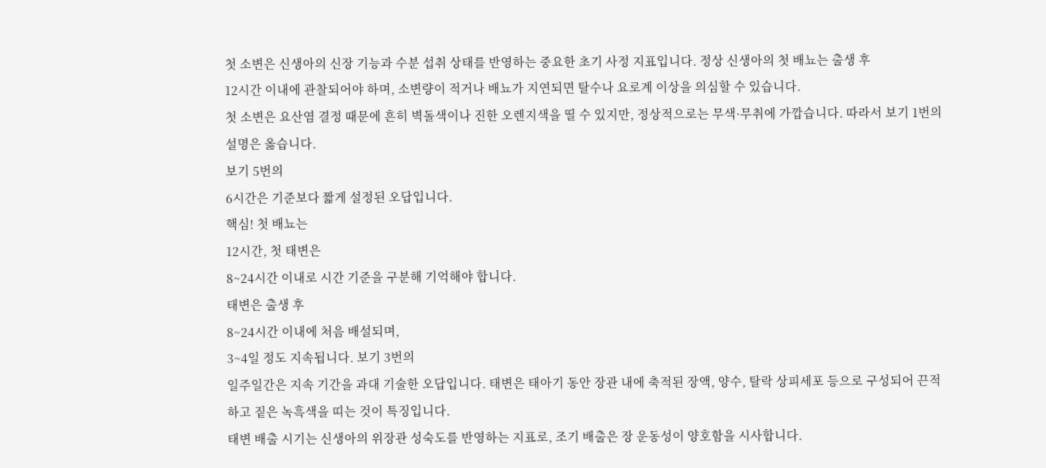첫 소변은 신생아의 신장 기능과 수분 섭취 상태를 반영하는 중요한 초기 사정 지표입니다. 정상 신생아의 첫 배뇨는 출생 후
12시간 이내에 관찰되어야 하며, 소변량이 적거나 배뇨가 지연되면 탈수나 요로계 이상을 의심할 수 있습니다.
첫 소변은 요산염 결정 때문에 흔히 벽돌색이나 진한 오렌지색을 띨 수 있지만, 정상적으로는 무색·무취에 가깝습니다. 따라서 보기 1번의 설명은 옳습니다.
보기 5번의
6시간은 기준보다 짧게 설정된 오답입니다.
핵심! 첫 배뇨는
12시간, 첫 태변은
8~24시간 이내로 시간 기준을 구분해 기억해야 합니다.
태변은 출생 후
8~24시간 이내에 처음 배설되며,
3~4일 정도 지속됩니다. 보기 3번의
일주일간은 지속 기간을 과대 기술한 오답입니다. 태변은 태아기 동안 장관 내에 축적된 장액, 양수, 탈락 상피세포 등으로 구성되어 끈적하고 짙은 녹흑색을 띠는 것이 특징입니다.
태변 배출 시기는 신생아의 위장관 성숙도를 반영하는 지표로, 조기 배출은 장 운동성이 양호함을 시사합니다.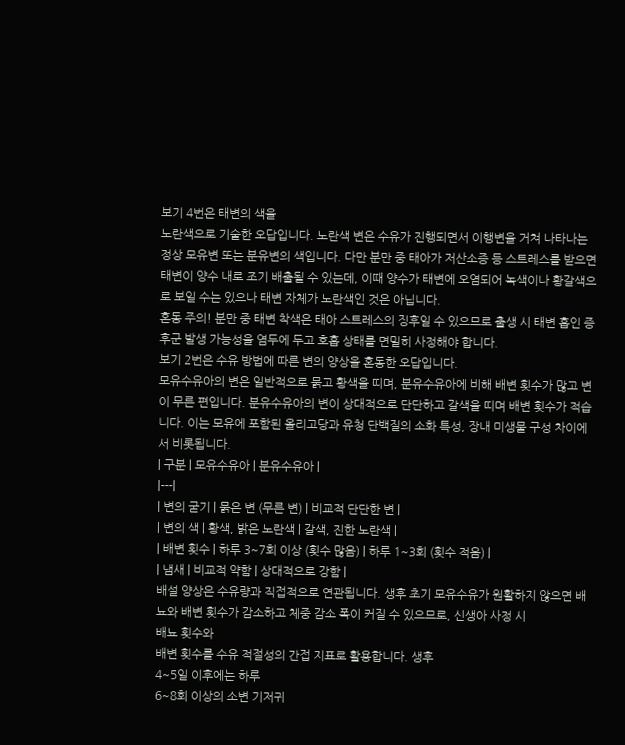보기 4번은 태변의 색을
노란색으로 기술한 오답입니다. 노란색 변은 수유가 진행되면서 이행변을 거쳐 나타나는 정상 모유변 또는 분유변의 색입니다. 다만 분만 중 태아가 저산소증 등 스트레스를 받으면 태변이 양수 내로 조기 배출될 수 있는데, 이때 양수가 태변에 오염되어 녹색이나 황갈색으로 보일 수는 있으나 태변 자체가 노란색인 것은 아닙니다.
혼동 주의! 분만 중 태변 착색은 태아 스트레스의 징후일 수 있으므로 출생 시 태변 흡인 증후군 발생 가능성을 염두에 두고 호흡 상태를 면밀히 사정해야 합니다.
보기 2번은 수유 방법에 따른 변의 양상을 혼동한 오답입니다.
모유수유아의 변은 일반적으로 묽고 황색을 띠며, 분유수유아에 비해 배변 횟수가 많고 변이 무른 편입니다. 분유수유아의 변이 상대적으로 단단하고 갈색을 띠며 배변 횟수가 적습니다. 이는 모유에 포함된 올리고당과 유청 단백질의 소화 특성, 장내 미생물 구성 차이에서 비롯됩니다.
| 구분 | 모유수유아 | 분유수유아 |
|---|
| 변의 굳기 | 묽은 변 (무른 변) | 비교적 단단한 변 |
| 변의 색 | 황색, 밝은 노란색 | 갈색, 진한 노란색 |
| 배변 횟수 | 하루 3~7회 이상 (횟수 많음) | 하루 1~3회 (횟수 적음) |
| 냄새 | 비교적 약함 | 상대적으로 강함 |
배설 양상은 수유량과 직접적으로 연관됩니다. 생후 초기 모유수유가 원활하지 않으면 배뇨와 배변 횟수가 감소하고 체중 감소 폭이 커질 수 있으므로, 신생아 사정 시
배뇨 횟수와
배변 횟수를 수유 적절성의 간접 지표로 활용합니다. 생후
4~5일 이후에는 하루
6~8회 이상의 소변 기저귀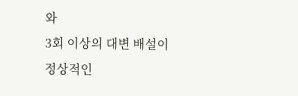와
3회 이상의 대변 배설이 정상적인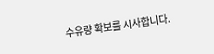수유량 확보를 시사합니다.